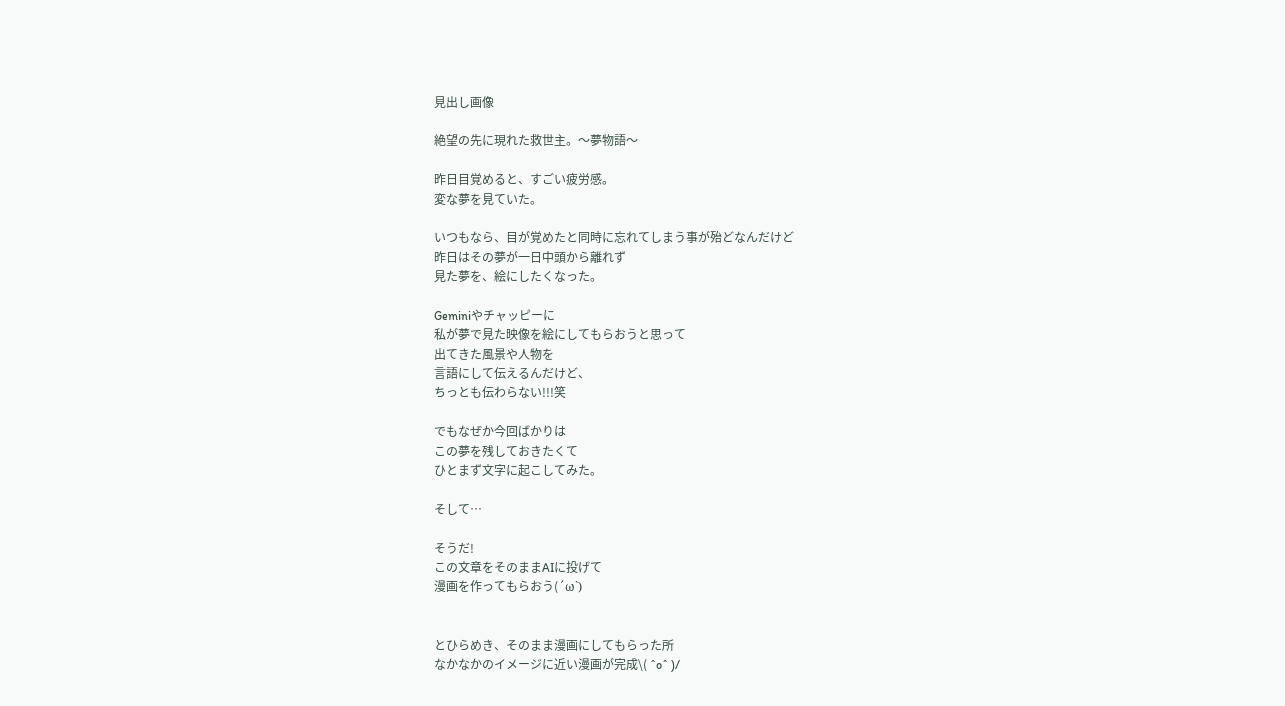見出し画像

絶望の先に現れた救世主。〜夢物語〜

昨日目覚めると、すごい疲労感。
変な夢を見ていた。

いつもなら、目が覚めたと同時に忘れてしまう事が殆どなんだけど
昨日はその夢が一日中頭から離れず
見た夢を、絵にしたくなった。

Geminiやチャッピーに
私が夢で見た映像を絵にしてもらおうと思って
出てきた風景や人物を
言語にして伝えるんだけど、
ちっとも伝わらない!!!笑

でもなぜか今回ばかりは
この夢を残しておきたくて
ひとまず文字に起こしてみた。

そして…

そうだ!
この文章をそのままAIに投げて
漫画を作ってもらおう(´ω`)


とひらめき、そのまま漫画にしてもらった所
なかなかのイメージに近い漫画が完成\( ˆoˆ )/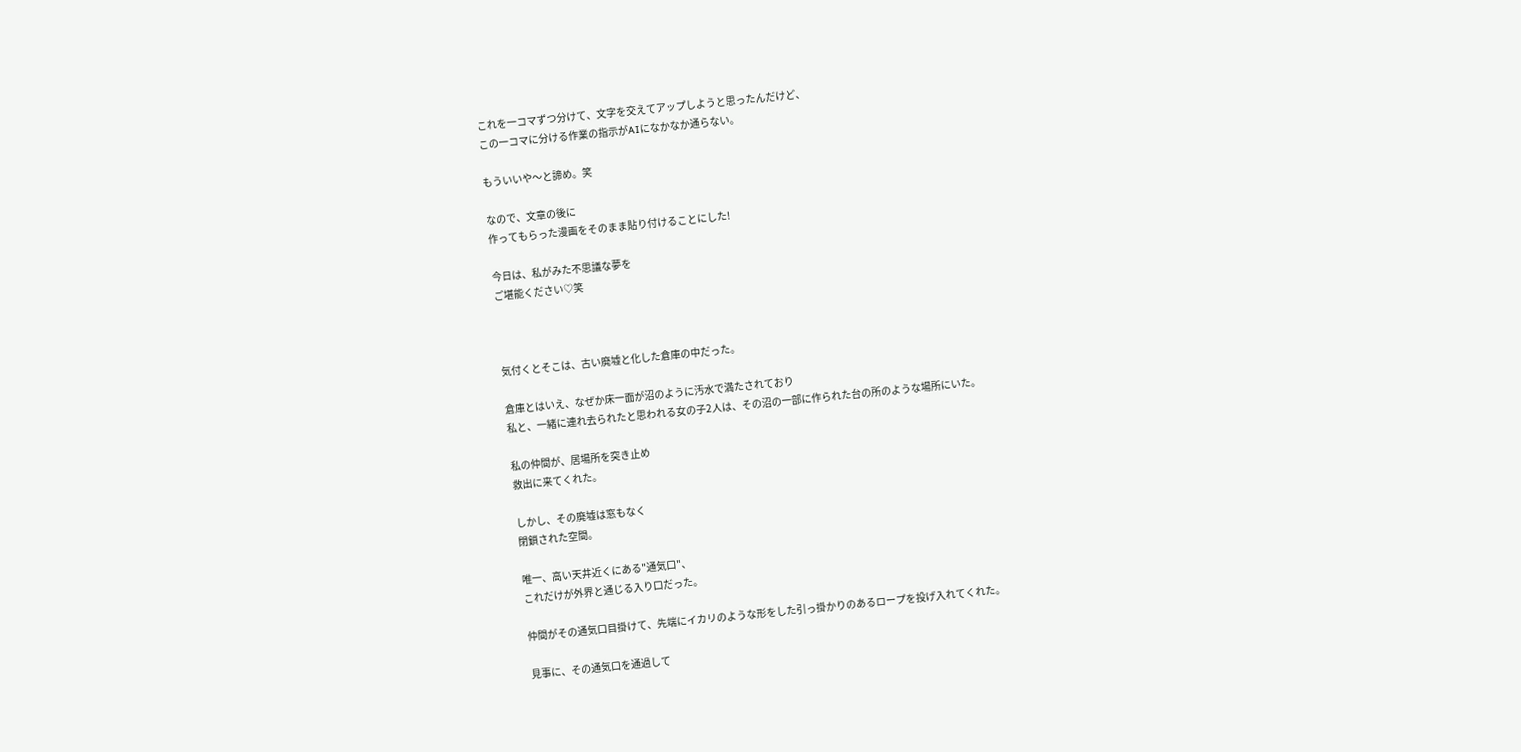これを一コマずつ分けて、文字を交えてアップしようと思ったんだけど、
この一コマに分ける作業の指示がAIになかなか通らない。

もういいや〜と諦め。笑

なので、文章の後に
作ってもらった漫画をそのまま貼り付けることにした!

今日は、私がみた不思議な夢を
ご堪能ください♡笑



気付くとそこは、古い廃墟と化した倉庫の中だった。

倉庫とはいえ、なぜか床一面が沼のように汚水で満たされており
私と、一緒に連れ去られたと思われる女の子2人は、その沼の一部に作られた台の所のような場所にいた。

私の仲間が、居場所を突き止め
救出に来てくれた。

しかし、その廃墟は窓もなく
閉鎖された空間。

唯一、高い天井近くにある"通気口"、
これだけが外界と通じる入り口だった。

仲間がその通気口目掛けて、先端にイカリのような形をした引っ掛かりのあるロープを投げ入れてくれた。

見事に、その通気口を通過して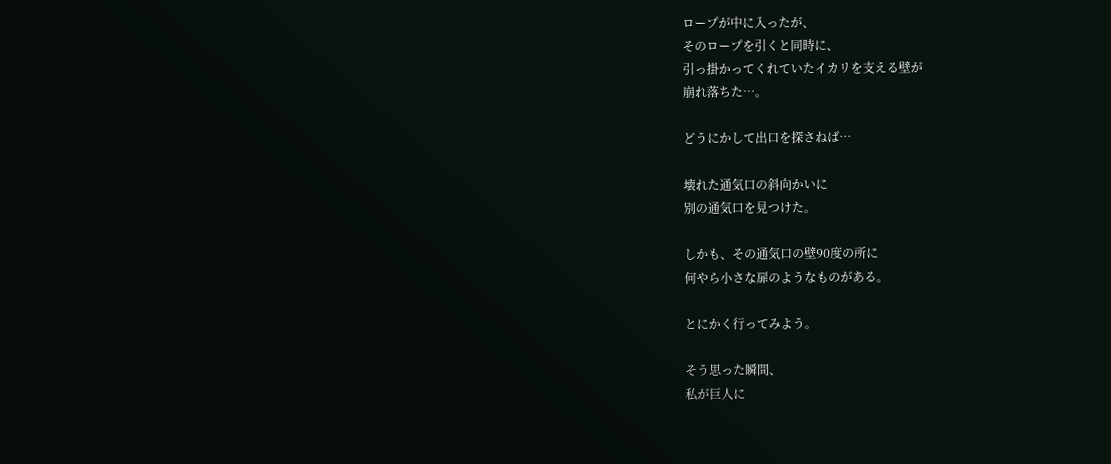ロープが中に入ったが、
そのロープを引くと同時に、
引っ掛かってくれていたイカリを支える壁が
崩れ落ちた…。

どうにかして出口を探さねば…

壊れた通気口の斜向かいに
別の通気口を見つけた。

しかも、その通気口の壁90度の所に
何やら小さな扉のようなものがある。

とにかく行ってみよう。

そう思った瞬間、
私が巨人に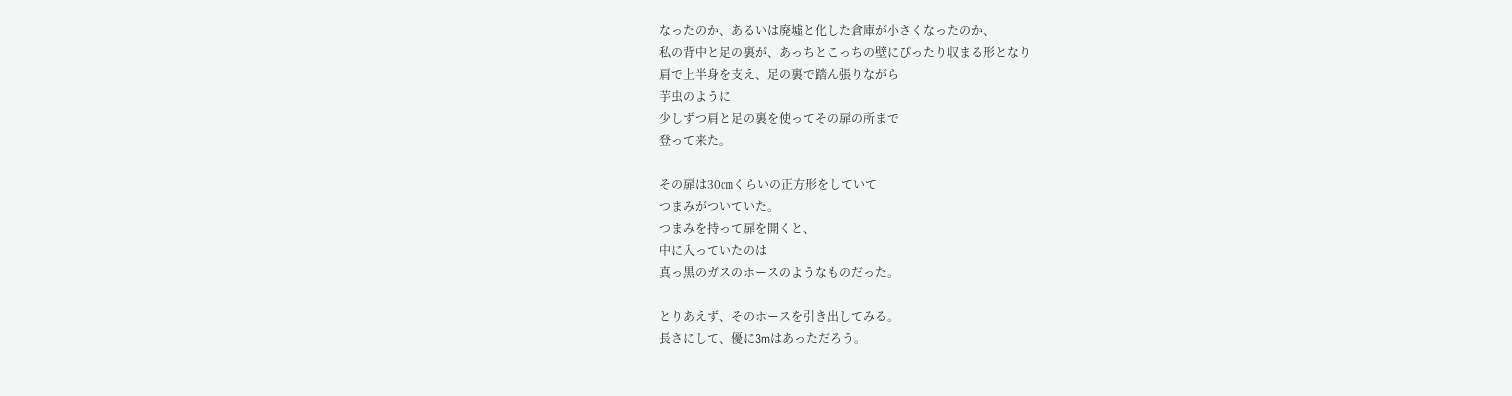なったのか、あるいは廃墟と化した倉庫が小さくなったのか、
私の背中と足の裏が、あっちとこっちの壁にぴったり収まる形となり
肩で上半身を支え、足の裏で踏ん張りながら
芋虫のように
少しずつ肩と足の裏を使ってその扉の所まで
登って来た。

その扉は30㎝くらいの正方形をしていて
つまみがついていた。
つまみを持って扉を開くと、
中に入っていたのは
真っ黒のガスのホースのようなものだった。

とりあえず、そのホースを引き出してみる。
長さにして、優に3mはあっただろう。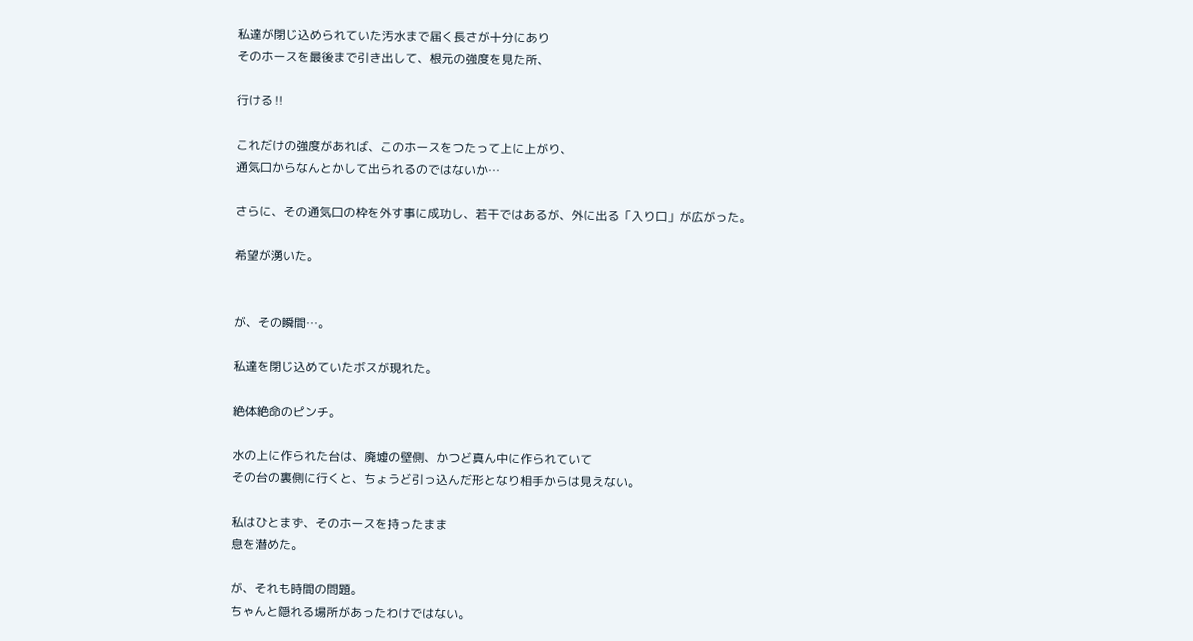私達が閉じ込められていた汚水まで届く長さが十分にあり
そのホースを最後まで引き出して、根元の強度を見た所、

行ける‼

これだけの強度があれば、このホースをつたって上に上がり、
通気口からなんとかして出られるのではないか…

さらに、その通気口の枠を外す事に成功し、若干ではあるが、外に出る「入り口」が広がった。

希望が湧いた。


が、その瞬間…。

私達を閉じ込めていたボスが現れた。

絶体絶命のピンチ。

水の上に作られた台は、廃墟の壁側、かつど真ん中に作られていて
その台の裏側に行くと、ちょうど引っ込んだ形となり相手からは見えない。

私はひとまず、そのホースを持ったまま
息を潜めた。

が、それも時間の問題。
ちゃんと隠れる場所があったわけではない。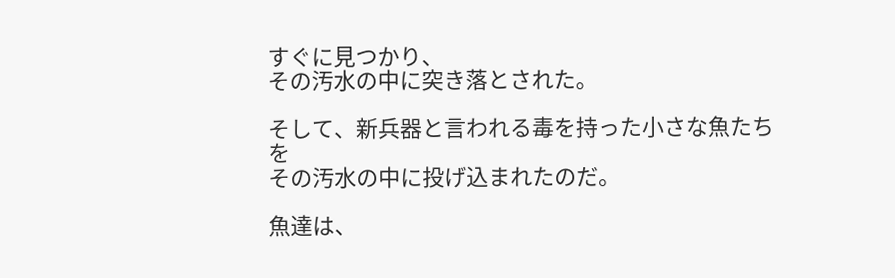すぐに見つかり、
その汚水の中に突き落とされた。

そして、新兵器と言われる毒を持った小さな魚たちを
その汚水の中に投げ込まれたのだ。

魚達は、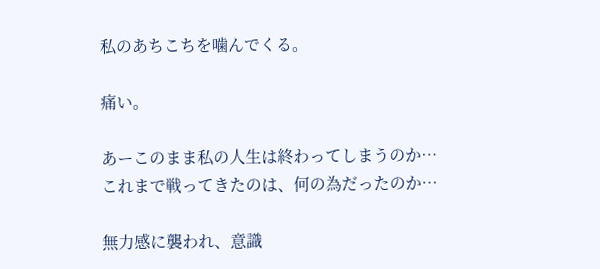私のあちこちを噛んでくる。

痛い。

あーこのまま私の人生は終わってしまうのか…
これまで戦ってきたのは、何の為だったのか…

無力感に襲われ、意識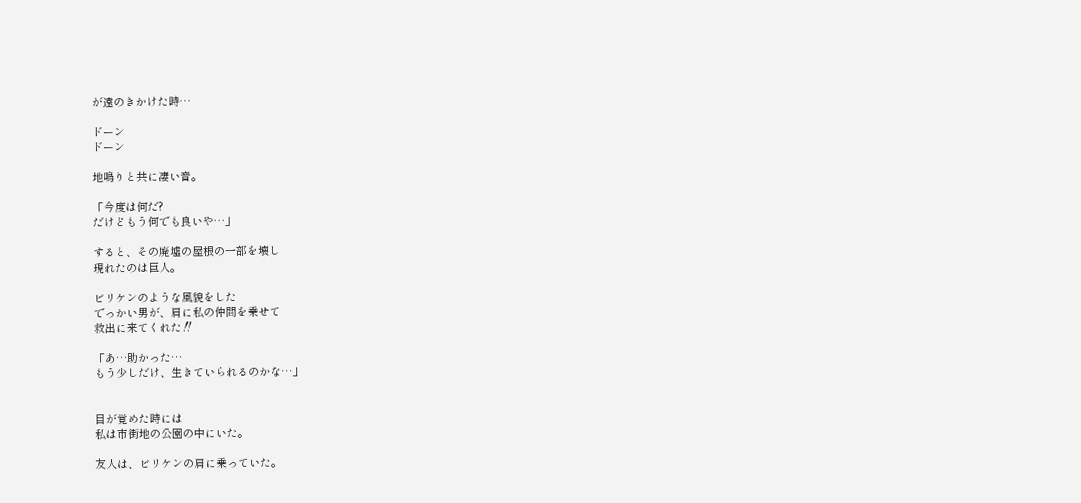が遠のきかけた時…

ドーン
ドーン

地鳴りと共に凄い音。

「今度は何だ?
だけどもう何でも良いや…」

すると、その廃墟の屋根の一部を壊し
現れたのは巨人。

ビリケンのような風貌をした
でっかい男が、肩に私の仲間を乗せて
救出に来てくれた‼

「あ…助かった…
もう少しだけ、生きていられるのかな…」


目が覚めた時には
私は市街地の公園の中にいた。

友人は、ビリケンの肩に乗っていた。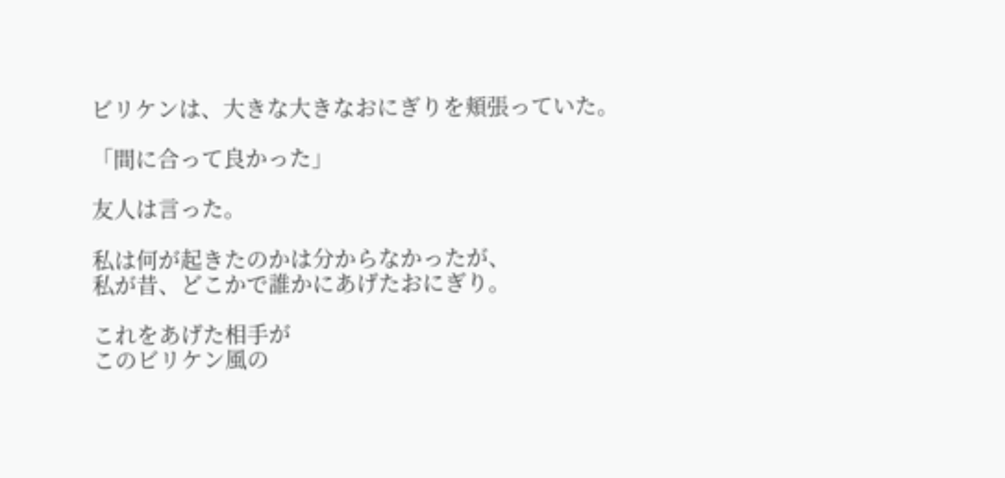ビリケンは、大きな大きなおにぎりを頬張っていた。

「間に合って良かった」

友人は言った。

私は何が起きたのかは分からなかったが、
私が昔、どこかで誰かにあげたおにぎり。

これをあげた相手が
このビリケン風の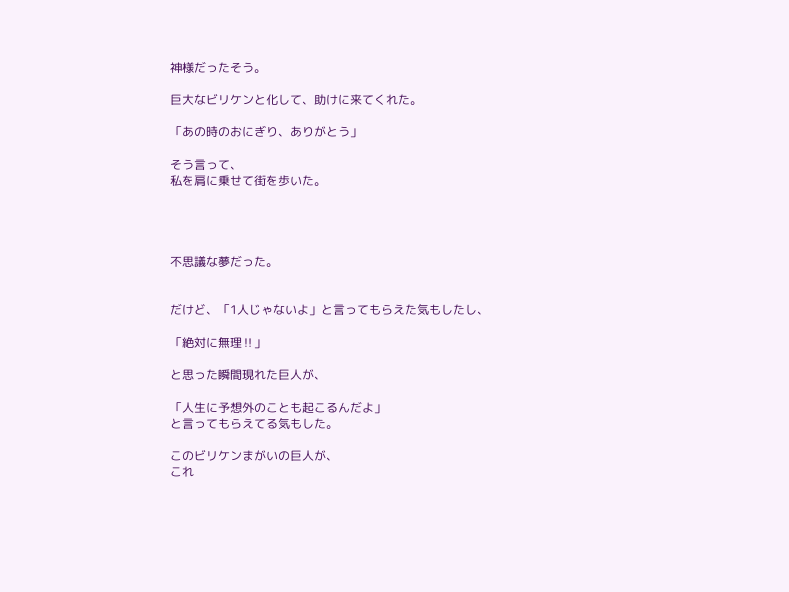神様だったそう。

巨大なビリケンと化して、助けに来てくれた。

「あの時のおにぎり、ありがとう」

そう言って、
私を肩に乗せて街を歩いた。




不思議な夢だった。


だけど、「1人じゃないよ」と言ってもらえた気もしたし、

「絶対に無理‼」

と思った瞬間現れた巨人が、

「人生に予想外のことも起こるんだよ」
と言ってもらえてる気もした。

このビリケンまがいの巨人が、
これ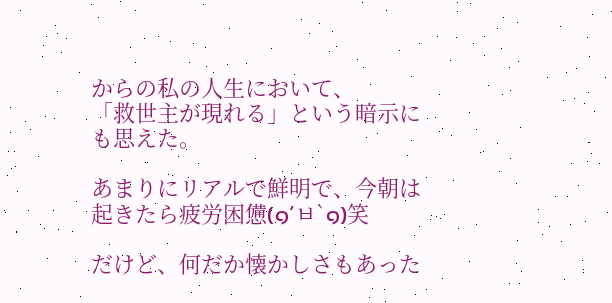からの私の人生において、
「救世主が現れる」という暗示にも思えた。

あまりにリアルで鮮明で、今朝は起きたら疲労困憊(๑´ㅂ`๑)笑

だけど、何だか懐かしさもあった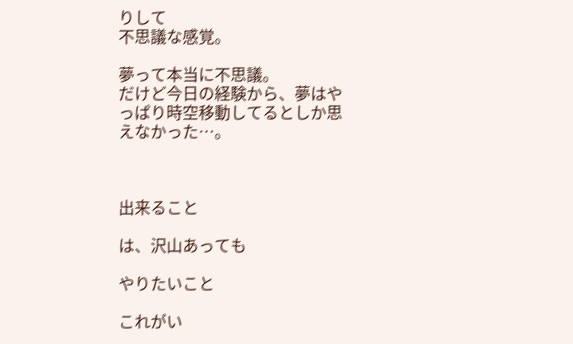りして
不思議な感覚。

夢って本当に不思議。
だけど今日の経験から、夢はやっぱり時空移動してるとしか思えなかった…。



出来ること

は、沢山あっても

やりたいこと

これがい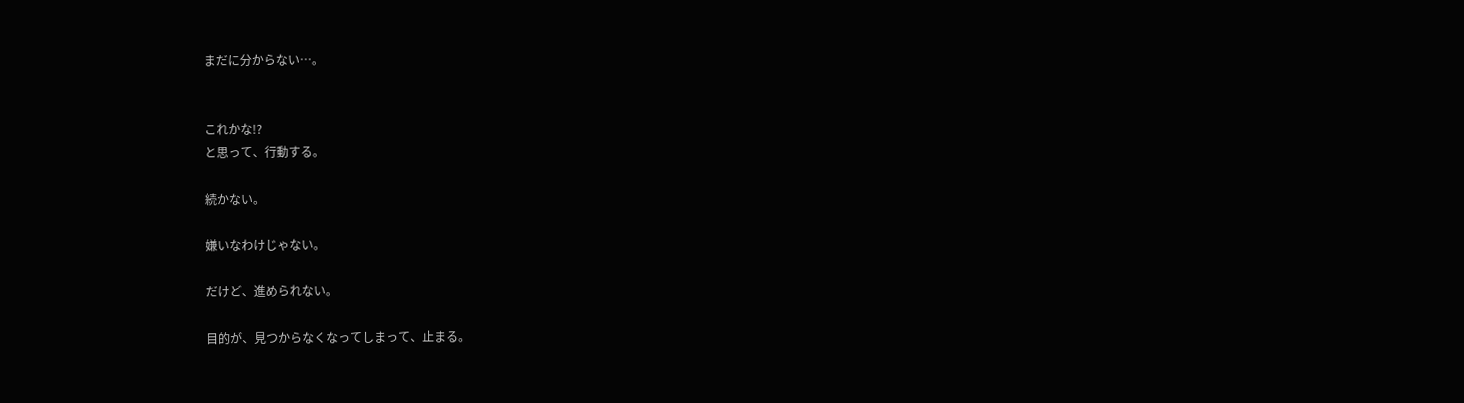まだに分からない…。


これかな!?
と思って、行動する。

続かない。

嫌いなわけじゃない。

だけど、進められない。

目的が、見つからなくなってしまって、止まる。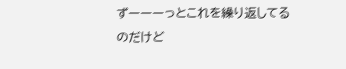ずーーーっとこれを繰り返してるのだけど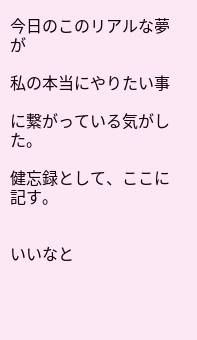今日のこのリアルな夢が

私の本当にやりたい事

に繋がっている気がした。

健忘録として、ここに記す。


いいなと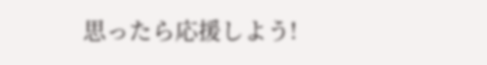思ったら応援しよう!